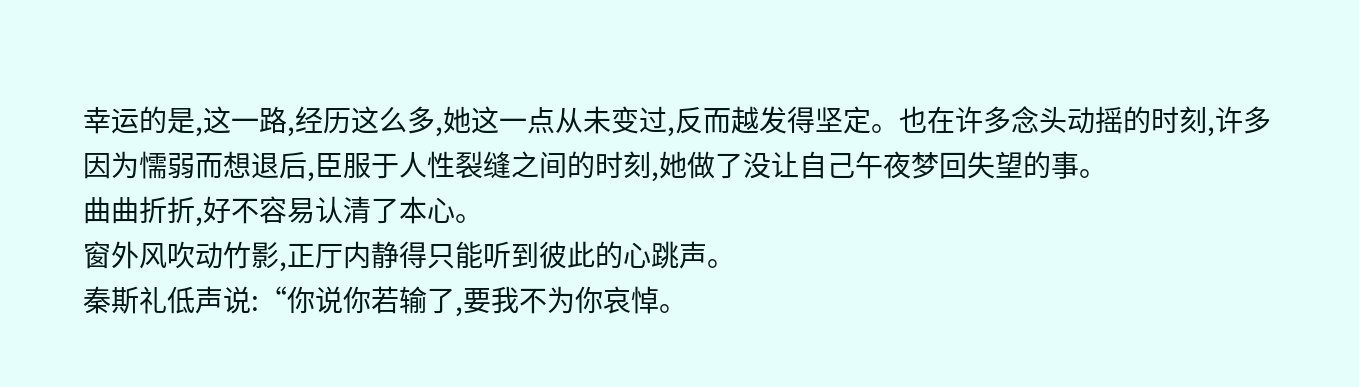幸运的是,这一路,经历这么多,她这一点从未变过,反而越发得坚定。也在许多念头动摇的时刻,许多因为懦弱而想退后,臣服于人性裂缝之间的时刻,她做了没让自己午夜梦回失望的事。
曲曲折折,好不容易认清了本心。
窗外风吹动竹影,正厅内静得只能听到彼此的心跳声。
秦斯礼低声说:“你说你若输了,要我不为你哀悼。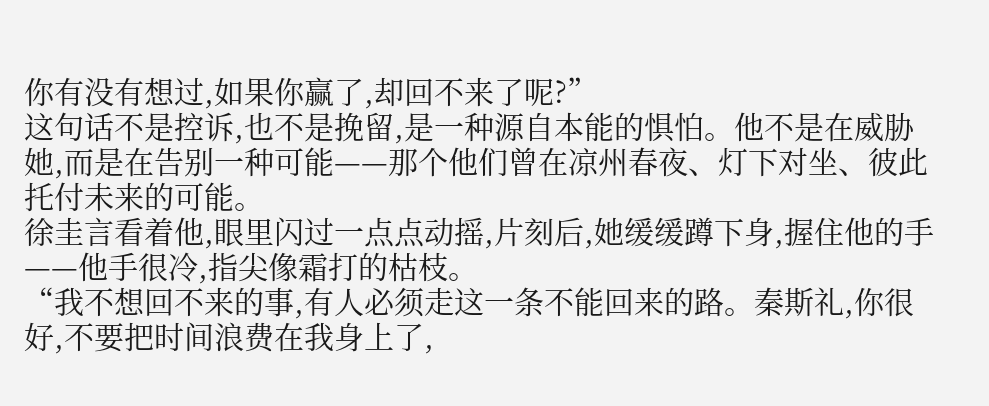你有没有想过,如果你赢了,却回不来了呢?”
这句话不是控诉,也不是挽留,是一种源自本能的惧怕。他不是在威胁她,而是在告别一种可能——那个他们曾在凉州春夜、灯下对坐、彼此托付未来的可能。
徐圭言看着他,眼里闪过一点点动摇,片刻后,她缓缓蹲下身,握住他的手——他手很冷,指尖像霜打的枯枝。
“我不想回不来的事,有人必须走这一条不能回来的路。秦斯礼,你很好,不要把时间浪费在我身上了,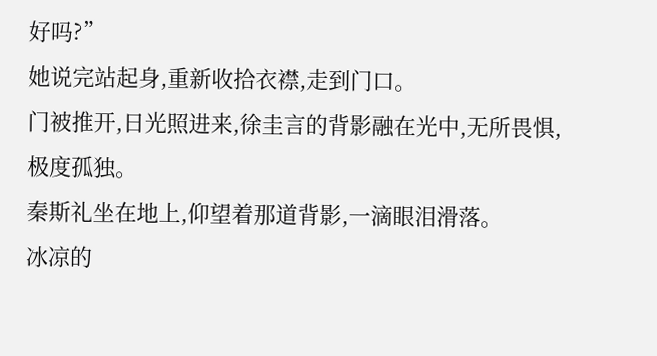好吗?”
她说完站起身,重新收拾衣襟,走到门口。
门被推开,日光照进来,徐圭言的背影融在光中,无所畏惧,极度孤独。
秦斯礼坐在地上,仰望着那道背影,一滴眼泪滑落。
冰凉的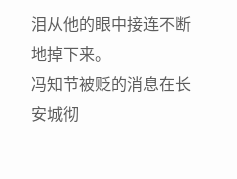泪从他的眼中接连不断地掉下来。
冯知节被贬的消息在长安城彻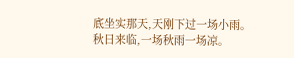底坐实那天,天刚下过一场小雨。
秋日来临,一场秋雨一场凉。